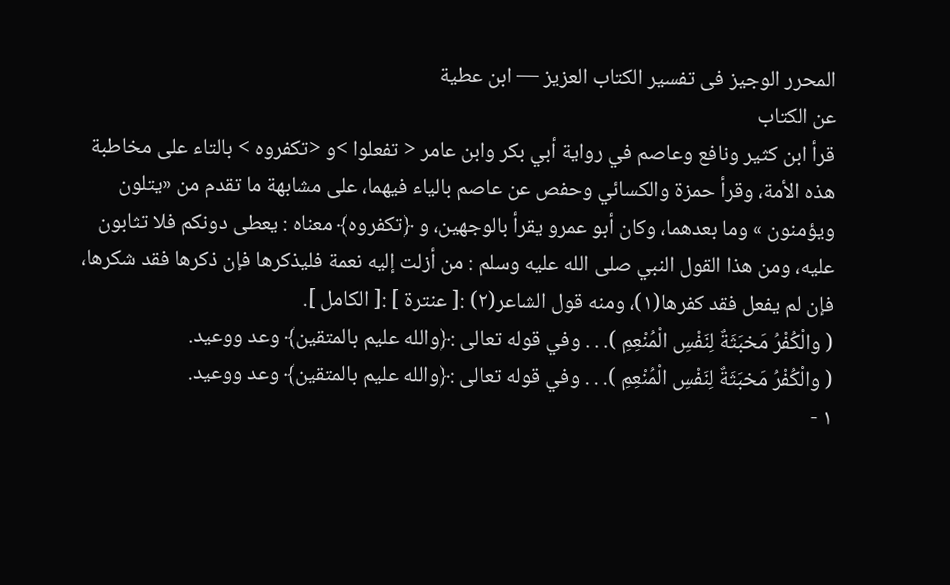المحرر الوجيز فى تفسير الكتاب العزيز — ابن عطية
عن الكتاب
قرأ ابن كثير ونافع وعاصم في رواية أبي بكر وابن عامر < تفعلوا >و <تكفروه > بالتاء على مخاطبة هذه الأمة، وقرأ حمزة والكسائي وحفص عن عاصم بالياء فيهما، على مشابهة ما تقدم من «يتلون ويؤمنون » وما بعدهما، وكان أبو عمرو يقرأ بالوجهين، و ﴿تكفروه﴾ معناه : يعطى دونكم فلا تثابون عليه، ومن هذا القول النبي صلى الله عليه وسلم : من أزلت إليه نعمة فليذكرها فإن ذكرها فقد شكرها، فإن لم يفعل فقد كفرها(١)، ومنه قول الشاعر(٢) :[ عنترة ] :[ الكامل ].
( والْكُفْرُ مَخبَثَةٌ لِنَفْسِ الْمُنْعِمِ ). . . وفي قوله تعالى :﴿والله عليم بالمتقين﴾ وعد ووعيد.
( والْكُفْرُ مَخبَثَةٌ لِنَفْسِ الْمُنْعِمِ ). . . وفي قوله تعالى :﴿والله عليم بالمتقين﴾ وعد ووعيد.
١ -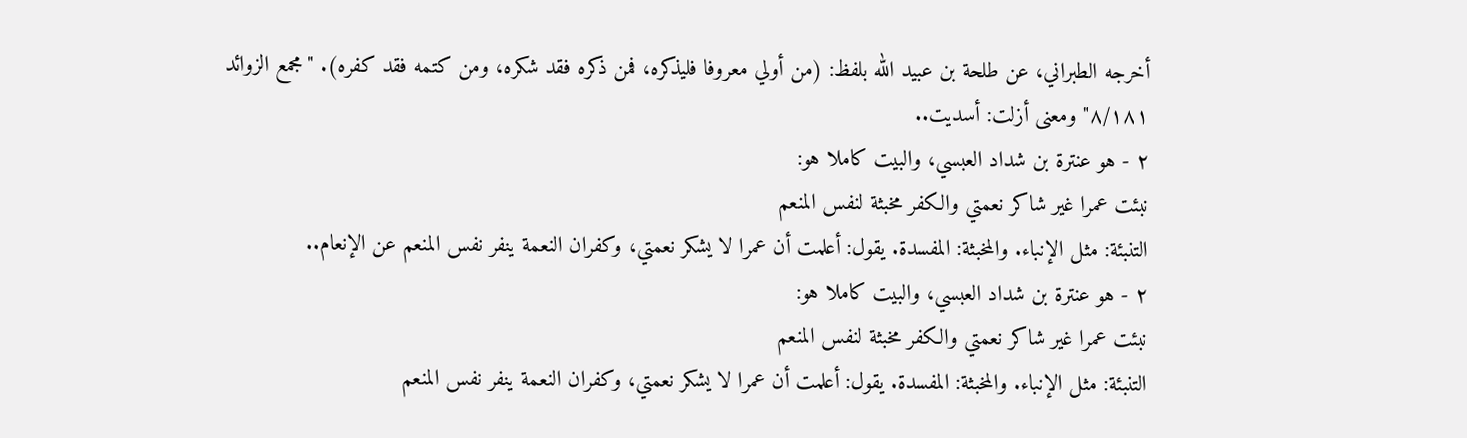أخرجه الطبراني، عن طلحة بن عبيد الله بلفظ: (من أولي معروفا فليذكره، فمن ذكره فقد شكره، ومن كتمه فقد كفره). "مجمع الزوائد ٨/١٨١" ومعنى أزلت: أسديت..
٢ - هو عنترة بن شداد العبسي، والبيت كاملا هو:
نبئت عمرا غير شاكر نعمتي والكفر مخبثة لنفس المنعم
التنبئة: مثل الإنباء. والمخبثة: المفسدة. يقول: أعلمت أن عمرا لا يشكر نعمتي، وكفران النعمة ينفر نفس المنعم عن الإنعام..
٢ - هو عنترة بن شداد العبسي، والبيت كاملا هو:
نبئت عمرا غير شاكر نعمتي والكفر مخبثة لنفس المنعم
التنبئة: مثل الإنباء. والمخبثة: المفسدة. يقول: أعلمت أن عمرا لا يشكر نعمتي، وكفران النعمة ينفر نفس المنعم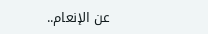عن الإنعام..